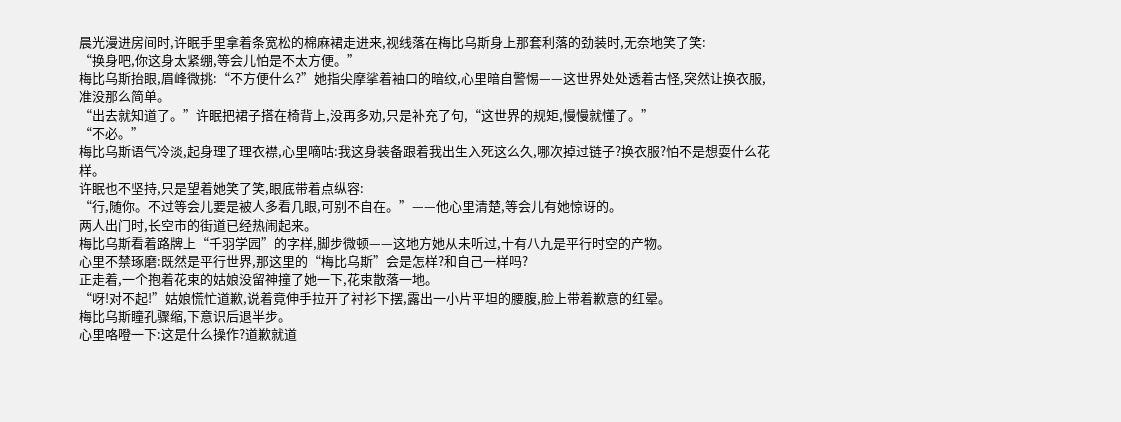晨光漫进房间时,许眠手里拿着条宽松的棉麻裙走进来,视线落在梅比乌斯身上那套利落的劲装时,无奈地笑了笑:
“换身吧,你这身太紧绷,等会儿怕是不太方便。”
梅比乌斯抬眼,眉峰微挑:“不方便什么?”她指尖摩挲着袖口的暗纹,心里暗自警惕——这世界处处透着古怪,突然让换衣服,准没那么简单。
“出去就知道了。”许眠把裙子搭在椅背上,没再多劝,只是补充了句,“这世界的规矩,慢慢就懂了。”
“不必。”
梅比乌斯语气冷淡,起身理了理衣襟,心里嘀咕:我这身装备跟着我出生入死这么久,哪次掉过链子?换衣服?怕不是想耍什么花样。
许眠也不坚持,只是望着她笑了笑,眼底带着点纵容:
“行,随你。不过等会儿要是被人多看几眼,可别不自在。”——他心里清楚,等会儿有她惊讶的。
两人出门时,长空市的街道已经热闹起来。
梅比乌斯看着路牌上“千羽学园”的字样,脚步微顿——这地方她从未听过,十有八九是平行时空的产物。
心里不禁琢磨:既然是平行世界,那这里的“梅比乌斯”会是怎样?和自己一样吗?
正走着,一个抱着花束的姑娘没留神撞了她一下,花束散落一地。
“呀!对不起!”姑娘慌忙道歉,说着竟伸手拉开了衬衫下摆,露出一小片平坦的腰腹,脸上带着歉意的红晕。
梅比乌斯瞳孔骤缩,下意识后退半步。
心里咯噔一下:这是什么操作?道歉就道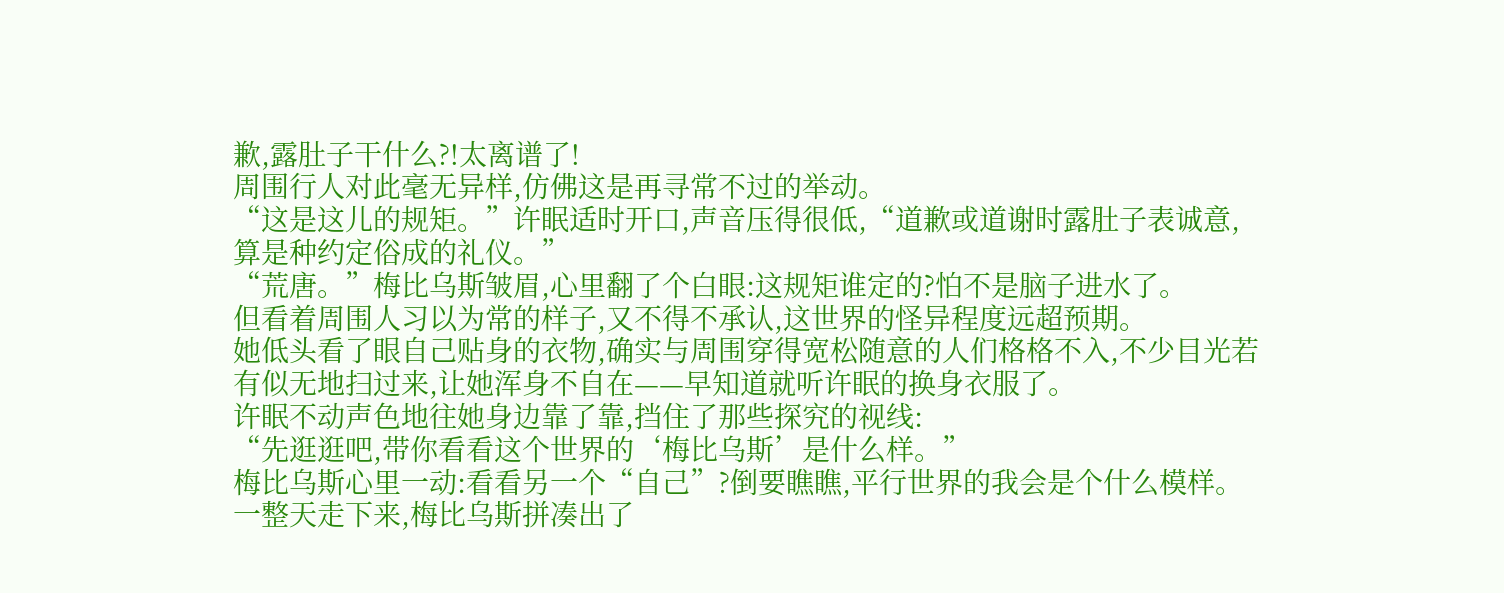歉,露肚子干什么?!太离谱了!
周围行人对此毫无异样,仿佛这是再寻常不过的举动。
“这是这儿的规矩。”许眠适时开口,声音压得很低,“道歉或道谢时露肚子表诚意,算是种约定俗成的礼仪。”
“荒唐。”梅比乌斯皱眉,心里翻了个白眼:这规矩谁定的?怕不是脑子进水了。
但看着周围人习以为常的样子,又不得不承认,这世界的怪异程度远超预期。
她低头看了眼自己贴身的衣物,确实与周围穿得宽松随意的人们格格不入,不少目光若有似无地扫过来,让她浑身不自在——早知道就听许眠的换身衣服了。
许眠不动声色地往她身边靠了靠,挡住了那些探究的视线:
“先逛逛吧,带你看看这个世界的‘梅比乌斯’是什么样。”
梅比乌斯心里一动:看看另一个“自己”?倒要瞧瞧,平行世界的我会是个什么模样。
一整天走下来,梅比乌斯拼凑出了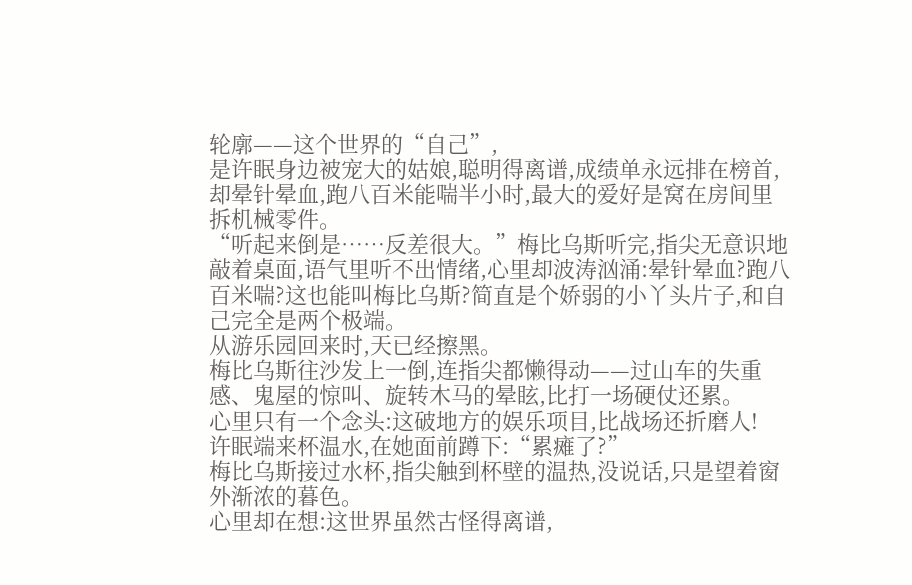轮廓——这个世界的“自己”,
是许眠身边被宠大的姑娘,聪明得离谱,成绩单永远排在榜首,却晕针晕血,跑八百米能喘半小时,最大的爱好是窝在房间里拆机械零件。
“听起来倒是……反差很大。”梅比乌斯听完,指尖无意识地敲着桌面,语气里听不出情绪,心里却波涛汹涌:晕针晕血?跑八百米喘?这也能叫梅比乌斯?简直是个娇弱的小丫头片子,和自己完全是两个极端。
从游乐园回来时,天已经擦黑。
梅比乌斯往沙发上一倒,连指尖都懒得动——过山车的失重感、鬼屋的惊叫、旋转木马的晕眩,比打一场硬仗还累。
心里只有一个念头:这破地方的娱乐项目,比战场还折磨人!
许眠端来杯温水,在她面前蹲下:“累瘫了?”
梅比乌斯接过水杯,指尖触到杯壁的温热,没说话,只是望着窗外渐浓的暮色。
心里却在想:这世界虽然古怪得离谱,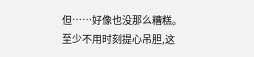但……好像也没那么糟糕。至少不用时刻提心吊胆,这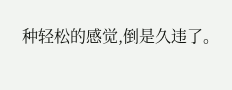种轻松的感觉,倒是久违了。